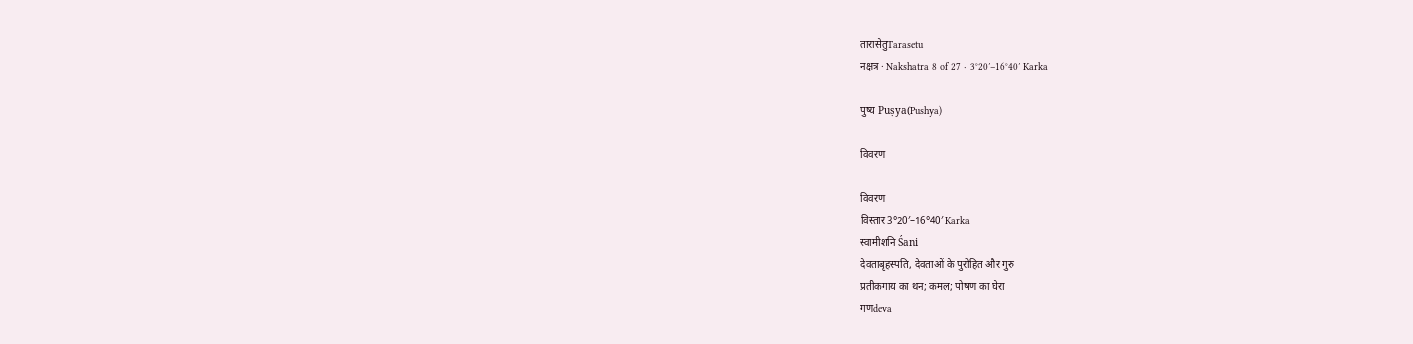तारासेतुTarasetu
नक्षत्र · Nakshatra 8 of 27 · 3°20′–16°40′ Karka

पुष्य Puṣya(Pushya)

विवरण

विवरण
विस्तार3°20′–16°40′ Karka
स्वामीशनि Śani
देवताबृहस्पति, देवताओं के पुरोहित और गुरु
प्रतीकगाय का थन; कमल; पोषण का घेरा
गणdeva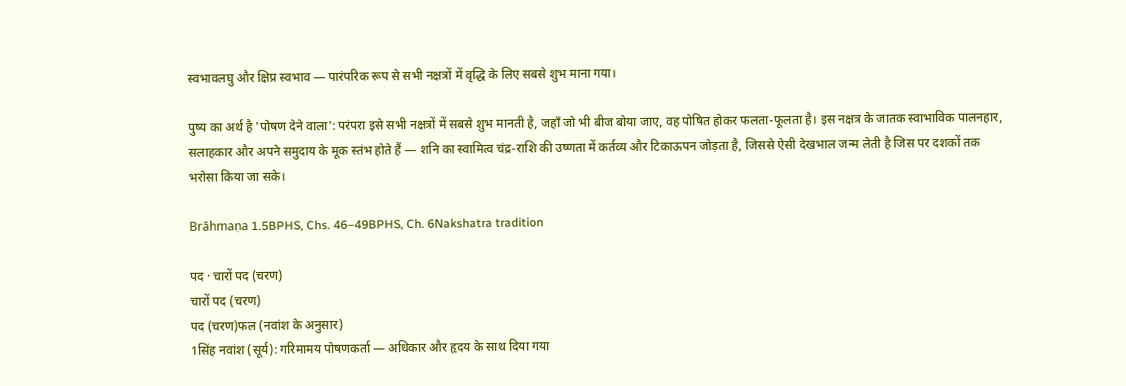स्वभावलघु और क्षिप्र स्वभाव — पारंपरिक रूप से सभी नक्षत्रों में वृद्धि के लिए सबसे शुभ माना गया।

पुष्य का अर्थ है 'पोषण देने वाला': परंपरा इसे सभी नक्षत्रों में सबसे शुभ मानती है, जहाँ जो भी बीज बोया जाए, वह पोषित होकर फलता-फूलता है। इस नक्षत्र के जातक स्वाभाविक पालनहार, सलाहकार और अपने समुदाय के मूक स्तंभ होते हैं — शनि का स्वामित्व चंद्र-राशि की उष्णता में कर्तव्य और टिकाऊपन जोड़ता है, जिससे ऐसी देखभाल जन्म लेती है जिस पर दशकों तक भरोसा किया जा सके।

Brāhmaṇa 1.5BPHS, Chs. 46–49BPHS, Ch. 6Nakshatra tradition

पद · चारों पद (चरण)
चारों पद (चरण)
पद (चरण)फल (नवांश के अनुसार)
1सिंह नवांश (सूर्य): गरिमामय पोषणकर्ता — अधिकार और हृदय के साथ दिया गया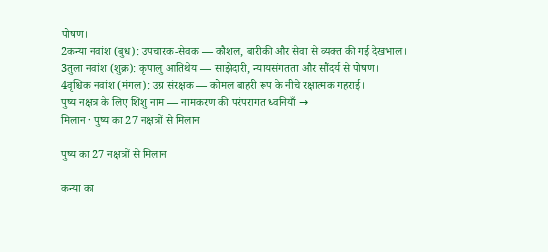पोषण।
2कन्या नवांश (बुध): उपचारक-सेवक — कौशल, बारीकी और सेवा से व्यक्त की गई देखभाल।
3तुला नवांश (शुक्र): कृपालु आतिथेय — साझेदारी, न्यायसंगतता और सौंदर्य से पोषण।
4वृश्चिक नवांश (मंगल): उग्र संरक्षक — कोमल बाहरी रूप के नीचे रक्षात्मक गहराई।
पुष्य नक्षत्र के लिए शिशु नाम — नामकरण की परंपरागत ध्वनियाँ →
मिलान · पुष्य का 27 नक्षत्रों से मिलान

पुष्य का 27 नक्षत्रों से मिलान

कन्या का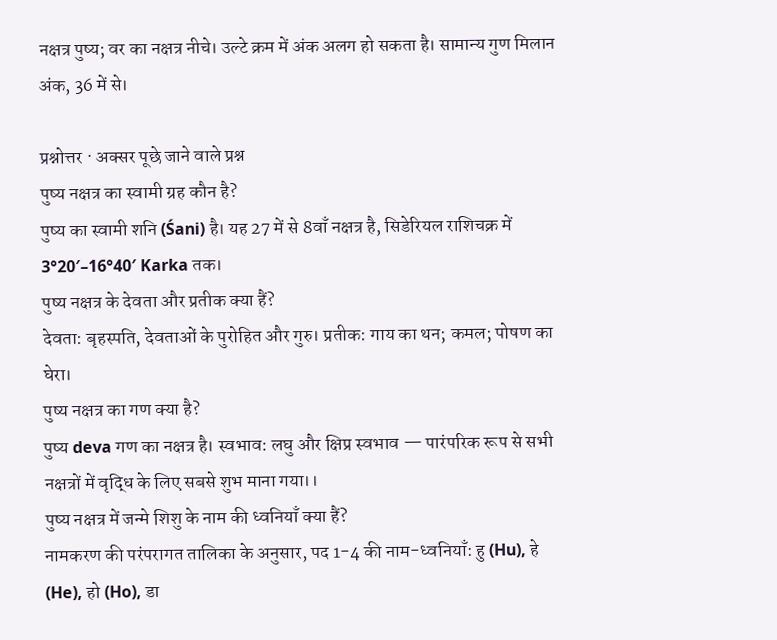नक्षत्र पुष्य; वर का नक्षत्र नीचे। उल्टे क्रम में अंक अलग हो सकता है। सामान्य गुण मिलान अंक, 36 में से।

प्रश्नोत्तर · अक्सर पूछे जाने वाले प्रश्न
पुष्य नक्षत्र का स्वामी ग्रह कौन है?
पुष्य का स्वामी शनि (Śani) है। यह 27 में से 8वाँ नक्षत्र है, सिडेरियल राशिचक्र में 3°20′–16°40′ Karka तक।
पुष्य नक्षत्र के देवता और प्रतीक क्या हैं?
देवता: बृहस्पति, देवताओं के पुरोहित और गुरु। प्रतीक: गाय का थन; कमल; पोषण का घेरा।
पुष्य नक्षत्र का गण क्या है?
पुष्य deva गण का नक्षत्र है। स्वभाव: लघु और क्षिप्र स्वभाव — पारंपरिक रूप से सभी नक्षत्रों में वृद्धि के लिए सबसे शुभ माना गया।।
पुष्य नक्षत्र में जन्मे शिशु के नाम की ध्वनियाँ क्या हैं?
नामकरण की परंपरागत तालिका के अनुसार, पद 1-4 की नाम-ध्वनियाँ: हु (Hu), हे (He), हो (Ho), डा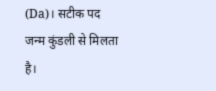(Da)। सटीक पद जन्म कुंडली से मिलता है।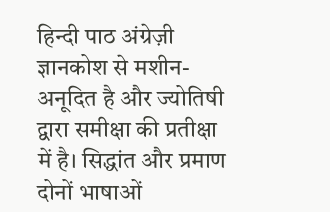हिन्दी पाठ अंग्रेज़ी ज्ञानकोश से मशीन-अनूदित है और ज्योतिषी द्वारा समीक्षा की प्रतीक्षा में है। सिद्धांत और प्रमाण दोनों भाषाओं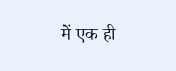में एक ही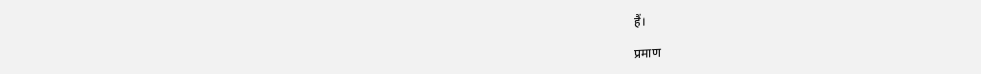हैं।

प्रमाण